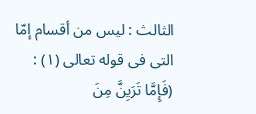الثالث : ليس من أقسام إمّا التى فى قوله تعالى (١) : (فَإِمَّا تَرَيِنَّ مِنَ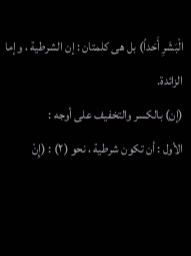الْبَشَرِ أَحَداً) بل هى كلمتان : إن الشرطية ، وإما الزائدة.
(إن) بالكسر والتخفيف على أوجه :
الأول : أن تكون شرطية ، نحو (٢) : (إِنْ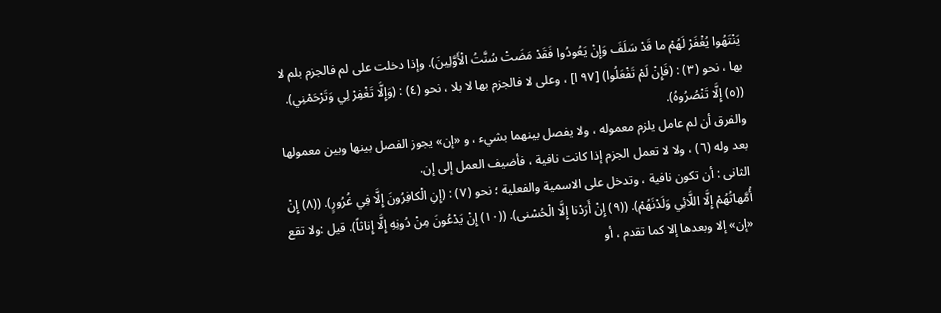يَنْتَهُوا يُغْفَرْ لَهُمْ ما قَدْ سَلَفَ وَإِنْ يَعُودُوا فَقَدْ مَضَتْ سُنَّتُ الْأَوَّلِينَ). وإذا دخلت على لم فالجزم بلم لا بها ، نحو (٣) : (فَإِنْ لَمْ تَفْعَلُوا) [٩٧ ا] ، وعلى لا فالجزم بها لا بلا ، نحو (٤) : (وَإِلَّا تَغْفِرْ لِي وَتَرْحَمْنِي). ((٥) إِلَّا تَنْصُرُوهُ).
والفرق أن لم عامل يلزم معموله ، ولا يفصل بينهما بشيء ، و «إن» يجوز الفصل بينها وبين معمولها بعد وله (٦) ، ولا لا تعمل الجزم إذا كانت نافية ، فأضيف العمل إلى إن.
الثانى : أن تكون نافية ، وتدخل على الاسمية والفعلية ؛ نحو (٧) : (إِنِ الْكافِرُونَ إِلَّا فِي غُرُورٍ). ((٨) إِنْ أُمَّهاتُهُمْ إِلَّا اللَّائِي وَلَدْنَهُمْ). ((٩) إِنْ أَرَدْنا إِلَّا الْحُسْنى). ((١٠) إِنْ يَدْعُونَ مِنْ دُونِهِ إِلَّا إِناثاً). قيل :ولا تقع «إن» إلا وبعدها إلا كما تقدم ، أو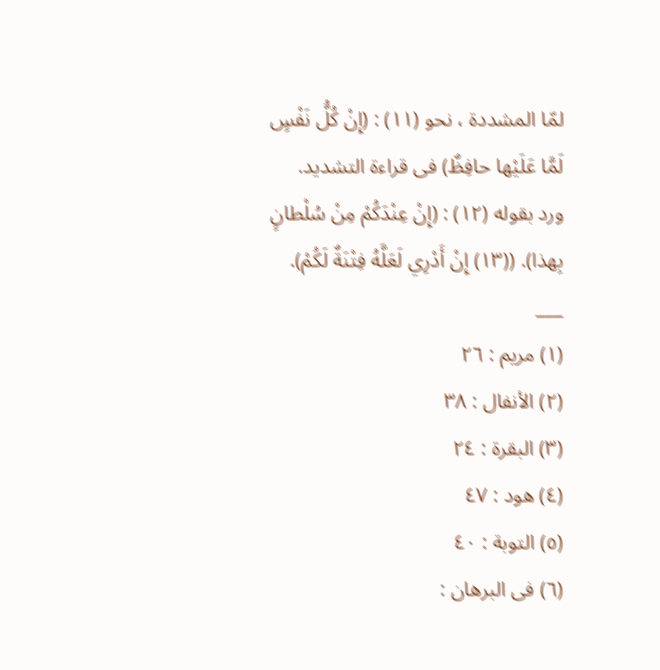لمّا المشددة ، نحو (١١) : (إِنْ كُلُّ نَفْسٍ لَمَّا عَلَيْها حافِظٌ) فى قراءة التشديد.
ورد بقوله (١٢) : (إِنْ عِنْدَكُمْ مِنْ سُلْطانٍ بِهذا). ((١٣) إِنْ أَدْرِي لَعَلَّهُ فِتْنَةٌ لَكُمْ).
___
(١) مريم : ٢٦
(٢) الأنفال : ٣٨
(٣) البقرة : ٢٤
(٤) هود : ٤٧
(٥) التوبة : ٤٠
(٦) فى البرهان :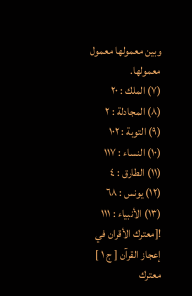وبين معمولها معمول معمولها.
(٧) الملك : ٢٠
(٨) المجادلة : ٢
(٩) التوبة : ١٠٢
(١٠) النساء : ١١٧
(١١) الطارق : ٤
(١٢) يونس : ٦٨
(١٣) الأنبياء : ١١١
![معترك الأقران في إعجاز القرآن [ ج ١ ] معترك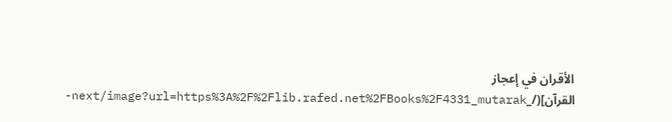الأقران في إعجاز القرآن](/_next/image?url=https%3A%2F%2Flib.rafed.net%2FBooks%2F4331_mutarak-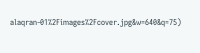alaqran-01%2Fimages%2Fcover.jpg&w=640&q=75)